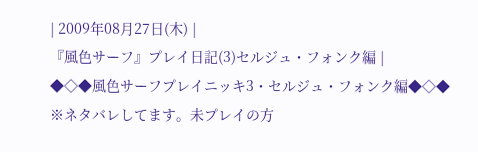| 2009年08月27日(木) |
『風色サーフ』プレイ日記(3)セルジュ・フォンク編 |
◆◇◆風色サーフプレイニッキ3・セルジュ・フォンク編◆◇◆
※ネタバレしてます。未プレイの方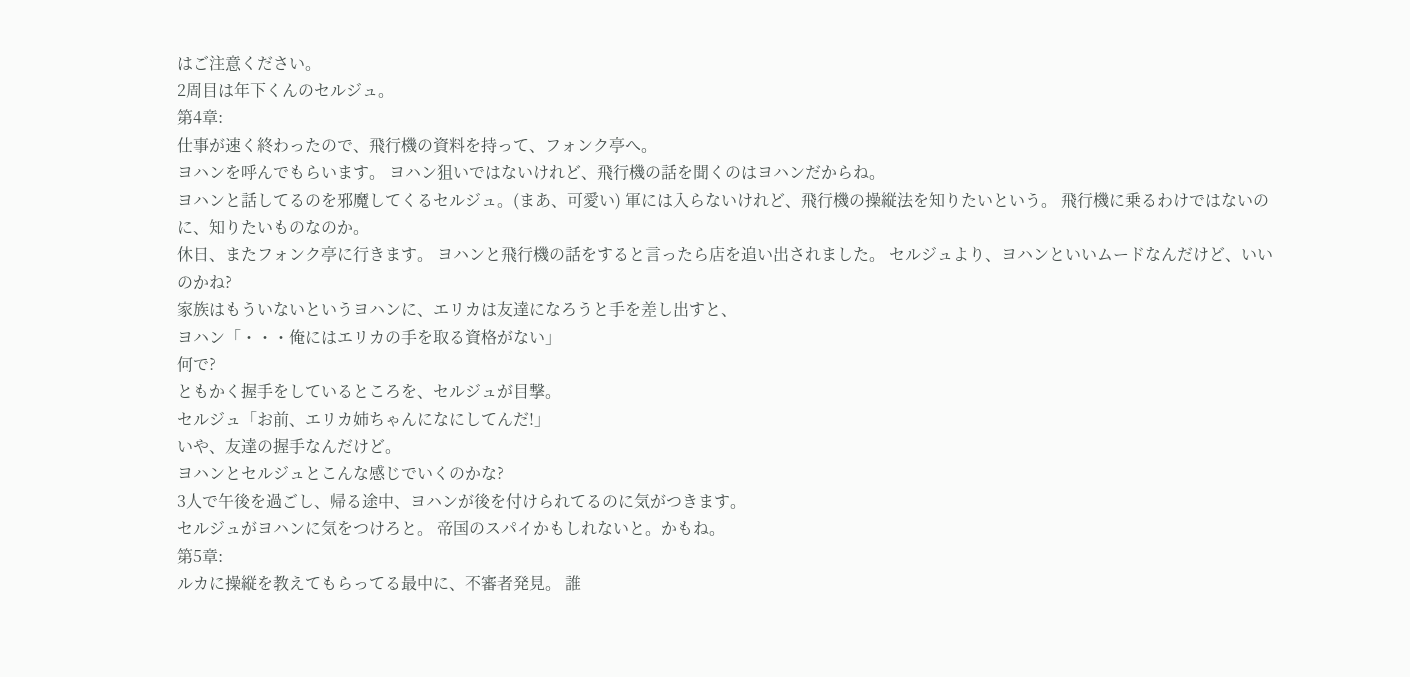はご注意ください。
2周目は年下くんのセルジュ。
第4章:
仕事が速く終わったので、飛行機の資料を持って、フォンク亭へ。
ヨハンを呼んでもらいます。 ヨハン狙いではないけれど、飛行機の話を聞くのはヨハンだからね。
ヨハンと話してるのを邪魔してくるセルジュ。(まあ、可愛い) 軍には入らないけれど、飛行機の操縦法を知りたいという。 飛行機に乗るわけではないのに、知りたいものなのか。
休日、またフォンク亭に行きます。 ヨハンと飛行機の話をすると言ったら店を追い出されました。 セルジュより、ヨハンといいムードなんだけど、いいのかね?
家族はもういないというヨハンに、エリカは友達になろうと手を差し出すと、
ヨハン「・・・俺にはエリカの手を取る資格がない」
何で?
ともかく握手をしているところを、セルジュが目撃。
セルジュ「お前、エリカ姉ちゃんになにしてんだ!」
いや、友達の握手なんだけど。
ヨハンとセルジュとこんな感じでいくのかな?
3人で午後を過ごし、帰る途中、ヨハンが後を付けられてるのに気がつきます。
セルジュがヨハンに気をつけろと。 帝国のスパイかもしれないと。かもね。
第5章:
ルカに操縦を教えてもらってる最中に、不審者発見。 誰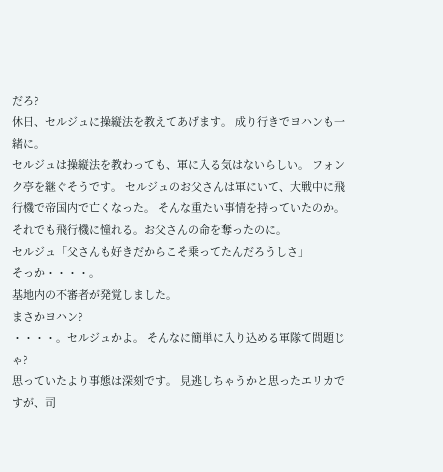だろ?
休日、セルジュに操縦法を教えてあげます。 成り行きでヨハンも一緒に。
セルジュは操縦法を教わっても、軍に入る気はないらしい。 フォンク亭を継ぐそうです。 セルジュのお父さんは軍にいて、大戦中に飛行機で帝国内で亡くなった。 そんな重たい事情を持っていたのか。 それでも飛行機に憧れる。お父さんの命を奪ったのに。
セルジュ「父さんも好きだからこそ乗ってたんだろうしさ」
そっか・・・・。
基地内の不審者が発覚しました。
まさかヨハン?
・・・・。セルジュかよ。 そんなに簡単に入り込める軍隊て問題じゃ?
思っていたより事態は深刻です。 見逃しちゃうかと思ったエリカですが、司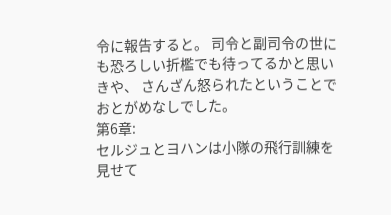令に報告すると。 司令と副司令の世にも恐ろしい折檻でも待ってるかと思いきや、 さんざん怒られたということでおとがめなしでした。
第6章:
セルジュとヨハンは小隊の飛行訓練を見せて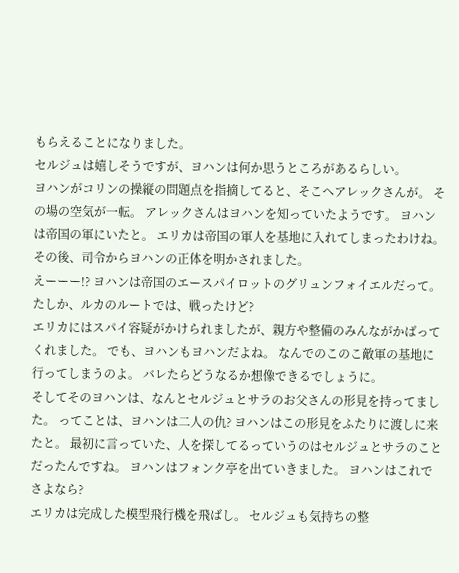もらえることになりました。
セルジュは嬉しそうですが、ヨハンは何か思うところがあるらしい。
ヨハンがコリンの操縦の問題点を指摘してると、そこへアレックさんが。 その場の空気が一転。 アレックさんはヨハンを知っていたようです。 ヨハンは帝国の軍にいたと。 エリカは帝国の軍人を基地に入れてしまったわけね。
その後、司令からヨハンの正体を明かされました。
えーーー!? ヨハンは帝国のエースパイロットのグリュンフォイエルだって。 たしか、ルカのルートでは、戦ったけど?
エリカにはスパイ容疑がかけられましたが、親方や整備のみんながかばってくれました。 でも、ヨハンもヨハンだよね。 なんでのこのこ敵軍の基地に行ってしまうのよ。 バレたらどうなるか想像できるでしょうに。
そしてそのヨハンは、なんとセルジュとサラのお父さんの形見を持ってました。 ってことは、ヨハンは二人の仇? ヨハンはこの形見をふたりに渡しに来たと。 最初に言っていた、人を探してるっていうのはセルジュとサラのことだったんですね。 ヨハンはフォンク亭を出ていきました。 ヨハンはこれでさよなら?
エリカは完成した模型飛行機を飛ばし。 セルジュも気持ちの整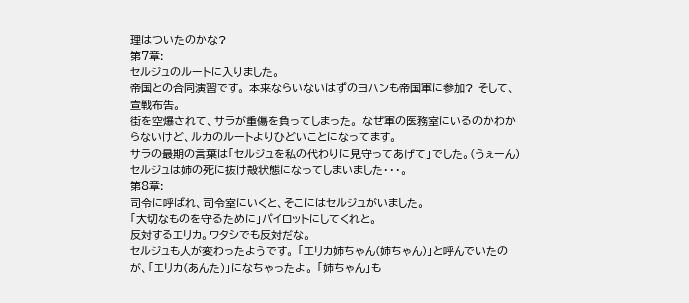理はついたのかな?
第7章:
セルジュのルートに入りました。
帝国との合同演習です。 本来ならいないはずのヨハンも帝国軍に参加? そして、宣戦布告。
街を空爆されて、サラが重傷を負ってしまった。 なぜ軍の医務室にいるのかわからないけど、ルカのルートよりひどいことになってます。
サラの最期の言葉は「セルジュを私の代わりに見守ってあげて」でした。(うぇーん)
セルジュは姉の死に抜け殻状態になってしまいました・・・。
第8章:
司令に呼ばれ、司令室にいくと、そこにはセルジュがいました。
「大切なものを守るために」パイロットにしてくれと。
反対するエリカ。ワタシでも反対だな。
セルジュも人が変わったようです。 「エリカ姉ちゃん(姉ちゃん)」と呼んでいたのが、「エリカ(あんた)」になちゃったよ。 「姉ちゃん」も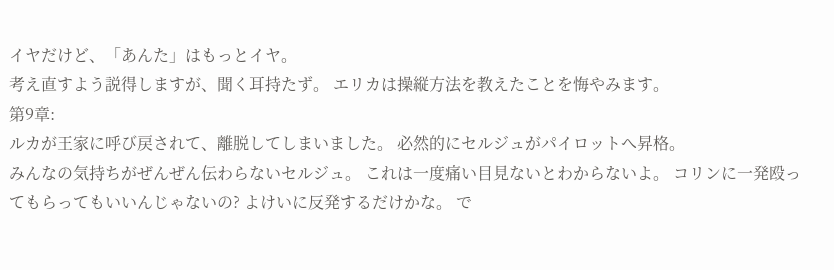イヤだけど、「あんた」はもっとイヤ。
考え直すよう説得しますが、聞く耳持たず。 エリカは操縦方法を教えたことを悔やみます。
第9章:
ルカが王家に呼び戻されて、離脱してしまいました。 必然的にセルジュがパイロットへ昇格。
みんなの気持ちがぜんぜん伝わらないセルジュ。 これは一度痛い目見ないとわからないよ。 コリンに一発殴ってもらってもいいんじゃないの? よけいに反発するだけかな。 で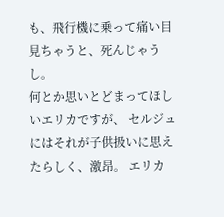も、飛行機に乗って痛い目見ちゃうと、死んじゃうし。
何とか思いとどまってほしいエリカですが、 セルジュにはそれが子供扱いに思えたらしく、激昂。 エリカ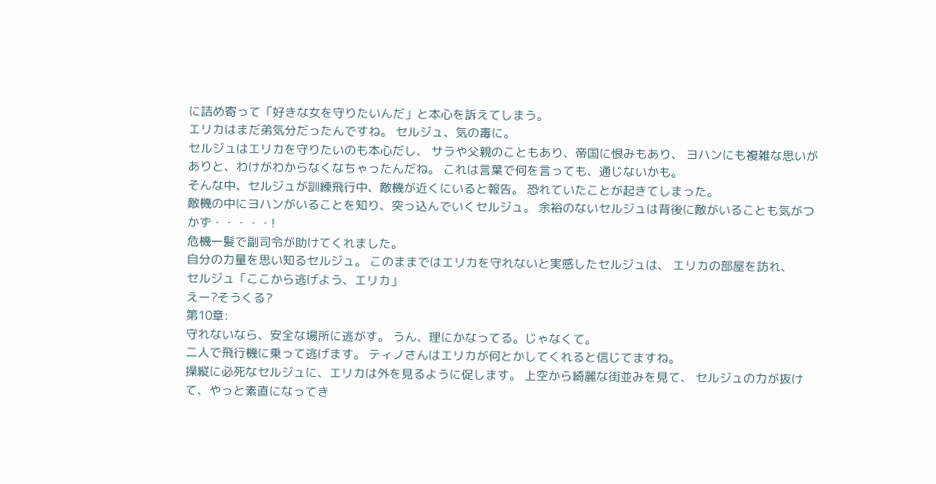に詰め寄って「好きな女を守りたいんだ」と本心を訴えてしまう。
エリカはまだ弟気分だったんですね。 セルジュ、気の毒に。
セルジュはエリカを守りたいのも本心だし、 サラや父親のこともあり、帝国に恨みもあり、 ヨハンにも複雑な思いがありと、わけがわからなくなちゃったんだね。 これは言葉で何を言っても、通じないかも。
そんな中、セルジュが訓練飛行中、敵機が近くにいると報告。 恐れていたことが起きてしまった。
敵機の中にヨハンがいることを知り、突っ込んでいくセルジュ。 余裕のないセルジュは背後に敵がいることも気がつかず・・・・・!
危機一髪で副司令が助けてくれました。
自分の力量を思い知るセルジュ。 このままではエリカを守れないと実感したセルジュは、 エリカの部屋を訪れ、
セルジュ「ここから逃げよう、エリカ」
えー?そうくる?
第10章:
守れないなら、安全な場所に逃がす。 うん、理にかなってる。じゃなくて。
二人で飛行機に乗って逃げます。 ティノさんはエリカが何とかしてくれると信じてますね。
操縦に必死なセルジュに、エリカは外を見るように促します。 上空から綺麗な街並みを見て、 セルジュの力が抜けて、やっと素直になってき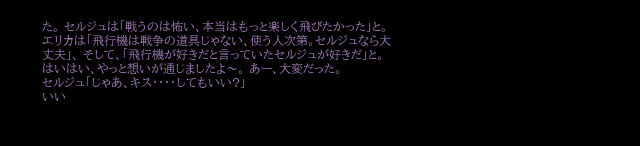た。 セルジュは「戦うのは怖い、本当はもっと楽しく飛びたかった」と。
エリカは「飛行機は戦争の道具じゃない、使う人次第。セルジュなら大丈夫」、 そして、「飛行機が好きだと言っていたセルジュが好きだ」と。
はいはい、やっと想いが通じましたよ〜。 あー、大変だった。
セルジュ「じゃあ、キス・・・・してもいい?」
いい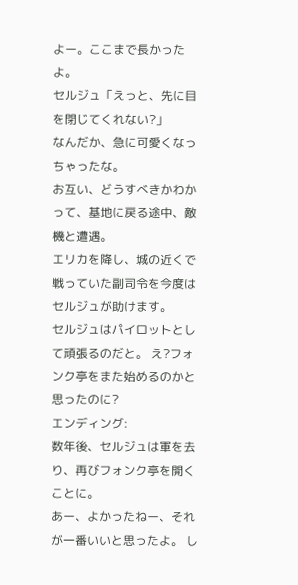よー。ここまで長かったよ。
セルジュ「えっと、先に目を閉じてくれない?」
なんだか、急に可愛くなっちゃったな。
お互い、どうすべきかわかって、基地に戻る途中、敵機と遭遇。
エリカを降し、城の近くで戦っていた副司令を今度はセルジュが助けます。
セルジュはパイロットとして頑張るのだと。 え?フォンク亭をまた始めるのかと思ったのに?
エンディング:
数年後、セルジュは軍を去り、再びフォンク亭を開くことに。
あー、よかったねー、それが一番いいと思ったよ。 し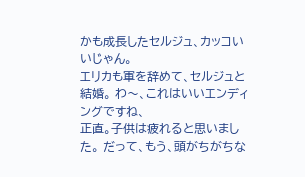かも成長したセルジュ、カッコいいじゃん。
エリカも軍を辞めて、セルジュと結婚。 わ〜、これはいいエンディングですね、
正直。子供は疲れると思いました。 だって、もう、頭がちがちな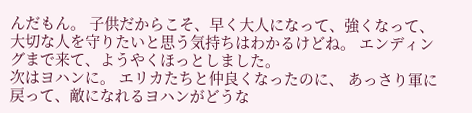んだもん。 子供だからこそ、早く大人になって、強くなって、 大切な人を守りたいと思う気持ちはわかるけどね。 エンディングまで来て、ようやくほっとしました。
次はヨハンに。 エリカたちと仲良くなったのに、 あっさり軍に戻って、敵になれるヨハンがどうな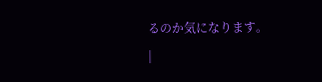るのか気になります。
|